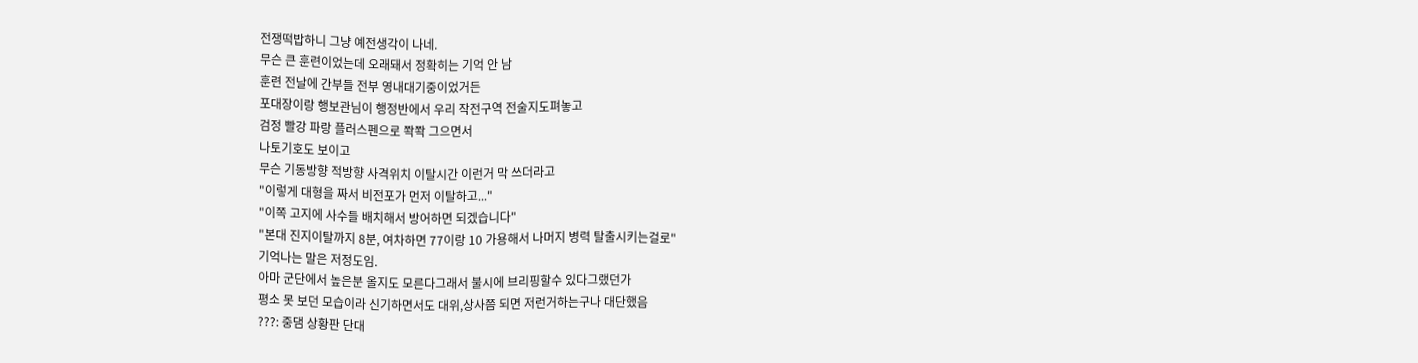전쟁떡밥하니 그냥 예전생각이 나네.
무슨 큰 훈련이었는데 오래돼서 정확히는 기억 안 남
훈련 전날에 간부들 전부 영내대기중이었거든
포대장이랑 행보관님이 행정반에서 우리 작전구역 전술지도펴놓고
검정 빨강 파랑 플러스펜으로 쫙쫙 그으면서
나토기호도 보이고
무슨 기동방향 적방향 사격위치 이탈시간 이런거 막 쓰더라고
"이렇게 대형을 짜서 비전포가 먼저 이탈하고..."
"이쪽 고지에 사수들 배치해서 방어하면 되겠습니다"
"본대 진지이탈까지 8분, 여차하면 77이랑 10 가용해서 나머지 병력 탈출시키는걸로"
기억나는 말은 저정도임.
아마 군단에서 높은분 올지도 모른다그래서 불시에 브리핑할수 있다그랬던가
평소 못 보던 모습이라 신기하면서도 대위,상사쯤 되면 저런거하는구나 대단했음
???: 중댐 상황판 단대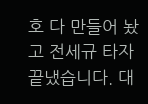호 다 만들어 놨고 전세규 타자 끝냈습니다. 대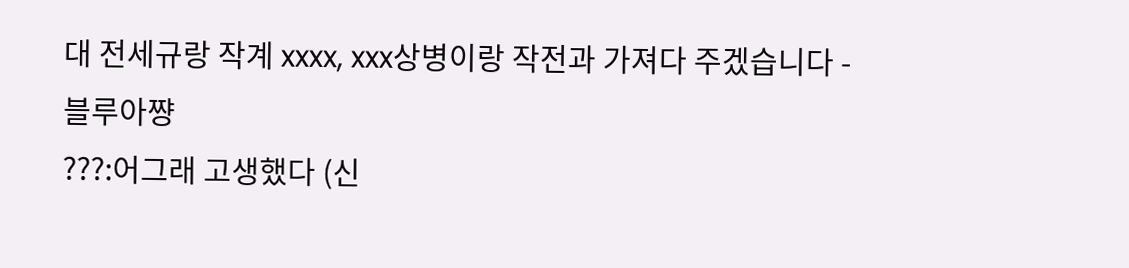대 전세규랑 작계 xxxx, xxx상병이랑 작전과 가져다 주겠습니다 - 블루아쨩
???:어그래 고생했다 (신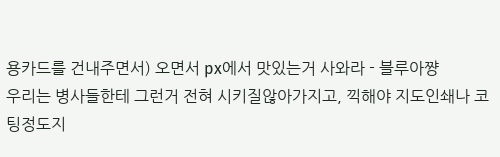용카드를 건내주면서) 오면서 px에서 맛있는거 사와라 - 블루아쨩
우리는 병사들한테 그런거 전혀 시키질않아가지고, 끽해야 지도인쇄나 코팅정도지